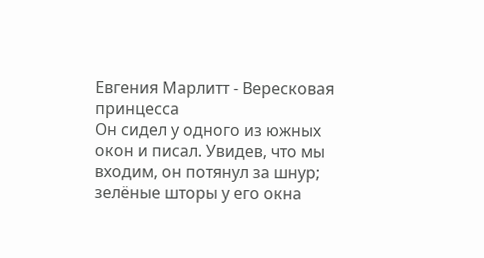Евгения Марлитт - Вересковая принцесса
Он сидел у одного из южных окон и писал. Увидев, что мы входим, он потянул за шнур; зелёные шторы у его окна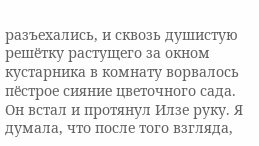разъехались, и сквозь душистую решётку растущего за окном кустарника в комнату ворвалось пёстрое сияние цветочного сада. Он встал и протянул Илзе руку. Я думала, что после того взгляда,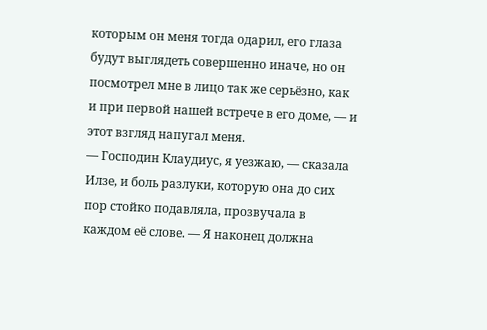которым он меня тогда одарил, его глаза будут выглядеть совершенно иначе, но он посмотрел мне в лицо так же серьёзно, как и при первой нашей встрече в его доме, — и этот взгляд напугал меня.
— Господин Клаудиус, я уезжаю, — сказала Илзе, и боль разлуки, которую она до сих пор стойко подавляла, прозвучала в каждом её слове. — Я наконец должна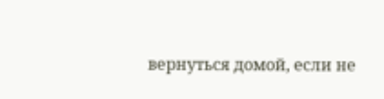вернуться домой, если не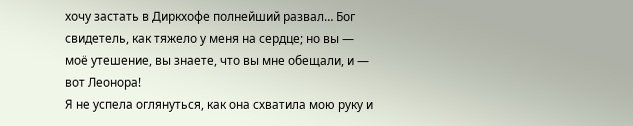хочу застать в Диркхофе полнейший развал… Бог свидетель, как тяжело у меня на сердце; но вы — моё утешение, вы знаете, что вы мне обещали, и — вот Леонора!
Я не успела оглянуться, как она схватила мою руку и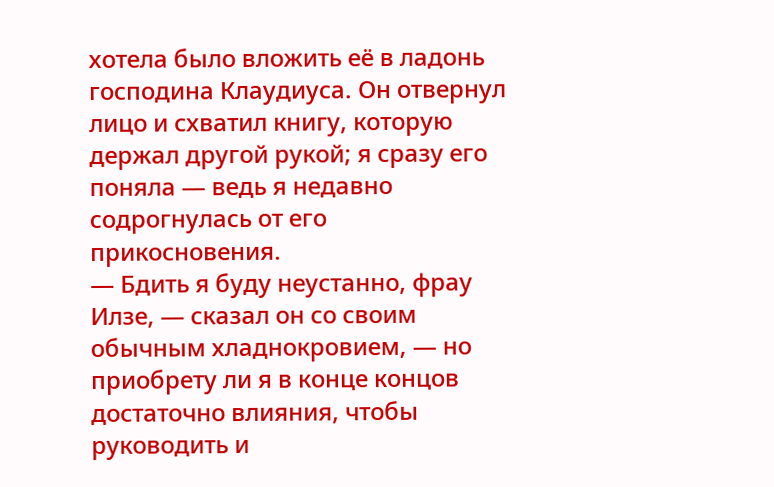хотела было вложить её в ладонь господина Клаудиуса. Он отвернул лицо и схватил книгу, которую держал другой рукой; я сразу его поняла — ведь я недавно содрогнулась от его прикосновения.
— Бдить я буду неустанно, фрау Илзе, — сказал он со своим обычным хладнокровием, — но приобрету ли я в конце концов достаточно влияния, чтобы руководить и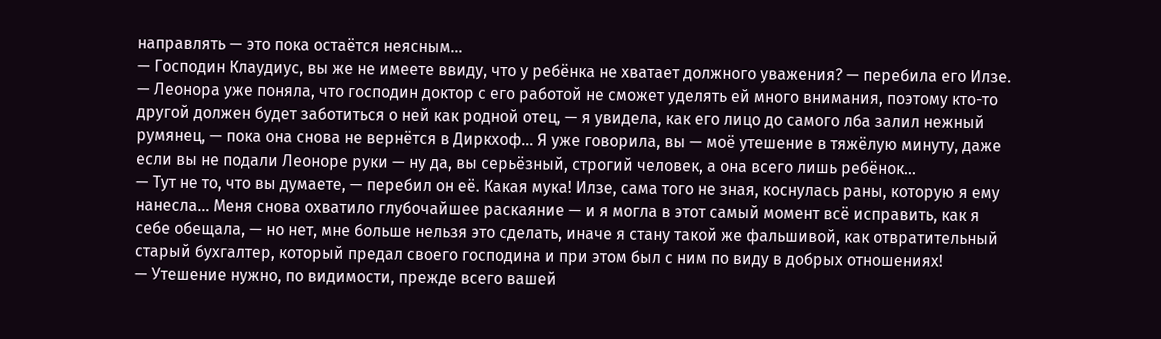направлять — это пока остаётся неясным…
— Господин Клаудиус, вы же не имеете ввиду, что у ребёнка не хватает должного уважения? — перебила его Илзе. — Леонора уже поняла, что господин доктор с его работой не сможет уделять ей много внимания, поэтому кто-то другой должен будет заботиться о ней как родной отец, — я увидела, как его лицо до самого лба залил нежный румянец, — пока она снова не вернётся в Диркхоф… Я уже говорила, вы — моё утешение в тяжёлую минуту, даже если вы не подали Леоноре руки — ну да, вы серьёзный, строгий человек, а она всего лишь ребёнок…
— Тут не то, что вы думаете, — перебил он её. Какая мука! Илзе, сама того не зная, коснулась раны, которую я ему нанесла… Меня снова охватило глубочайшее раскаяние — и я могла в этот самый момент всё исправить, как я себе обещала, — но нет, мне больше нельзя это сделать, иначе я стану такой же фальшивой, как отвратительный старый бухгалтер, который предал своего господина и при этом был с ним по виду в добрых отношениях!
— Утешение нужно, по видимости, прежде всего вашей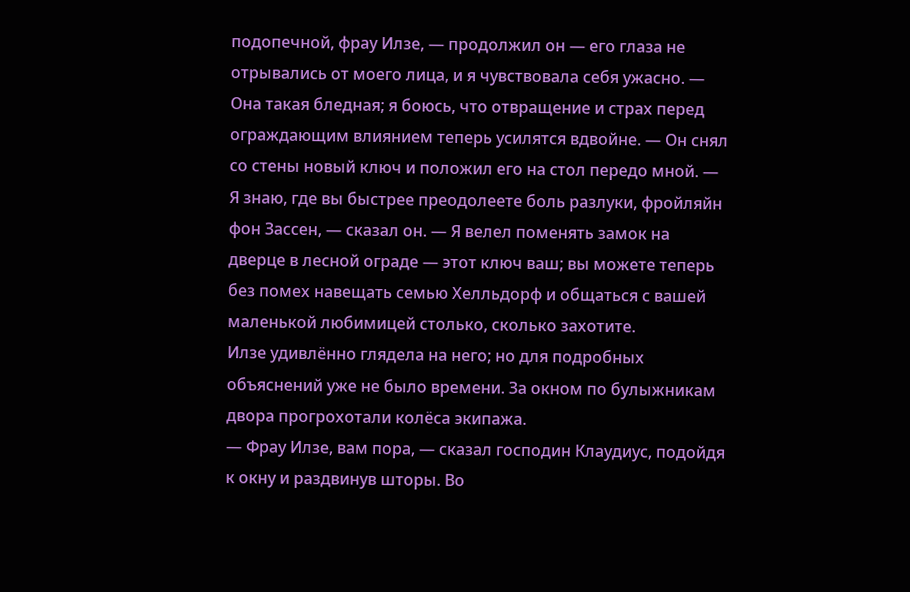подопечной, фрау Илзе, — продолжил он — его глаза не отрывались от моего лица, и я чувствовала себя ужасно. — Она такая бледная; я боюсь, что отвращение и страх перед ограждающим влиянием теперь усилятся вдвойне. — Он снял со стены новый ключ и положил его на стол передо мной. — Я знаю, где вы быстрее преодолеете боль разлуки, фройляйн фон Зассен, — сказал он. — Я велел поменять замок на дверце в лесной ограде — этот ключ ваш; вы можете теперь без помех навещать семью Хелльдорф и общаться с вашей маленькой любимицей столько, сколько захотите.
Илзе удивлённо глядела на него; но для подробных объяснений уже не было времени. За окном по булыжникам двора прогрохотали колёса экипажа.
— Фрау Илзе, вам пора, — сказал господин Клаудиус, подойдя к окну и раздвинув шторы. Во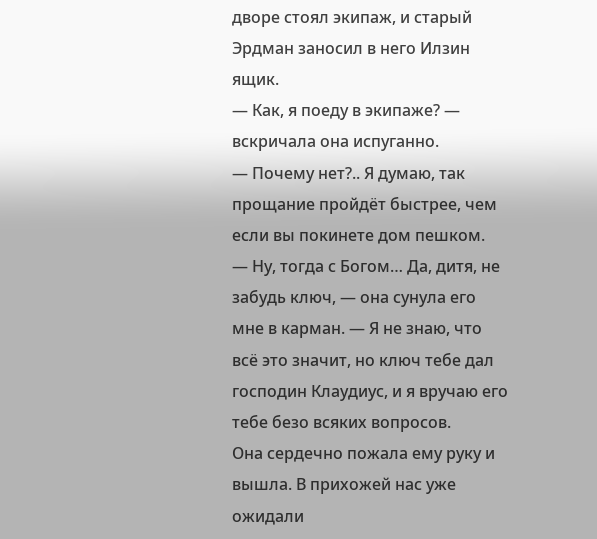дворе стоял экипаж, и старый Эрдман заносил в него Илзин ящик.
— Как, я поеду в экипаже? — вскричала она испуганно.
— Почему нет?.. Я думаю, так прощание пройдёт быстрее, чем если вы покинете дом пешком.
— Ну, тогда с Богом… Да, дитя, не забудь ключ, — она сунула его мне в карман. — Я не знаю, что всё это значит, но ключ тебе дал господин Клаудиус, и я вручаю его тебе безо всяких вопросов.
Она сердечно пожала ему руку и вышла. В прихожей нас уже ожидали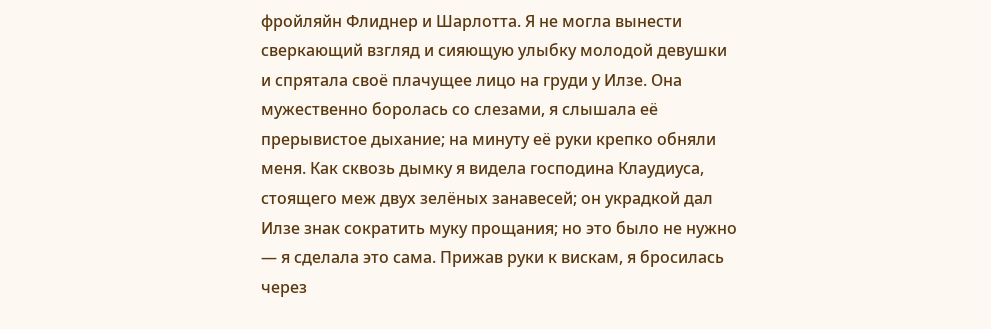фройляйн Флиднер и Шарлотта. Я не могла вынести сверкающий взгляд и сияющую улыбку молодой девушки и спрятала своё плачущее лицо на груди у Илзе. Она мужественно боролась со слезами, я слышала её прерывистое дыхание; на минуту её руки крепко обняли меня. Как сквозь дымку я видела господина Клаудиуса, стоящего меж двух зелёных занавесей; он украдкой дал Илзе знак сократить муку прощания; но это было не нужно — я сделала это сама. Прижав руки к вискам, я бросилась через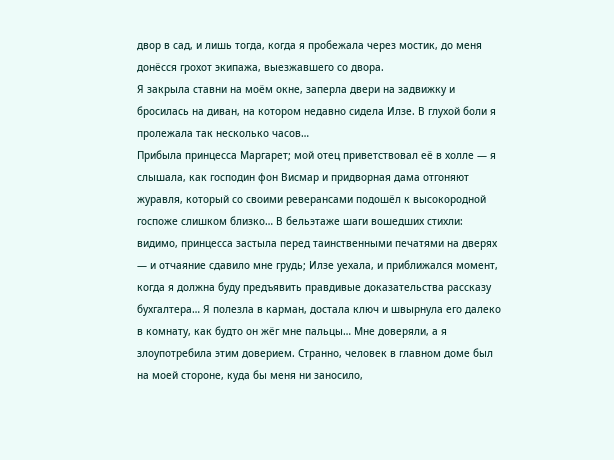двор в сад, и лишь тогда, когда я пробежала через мостик, до меня донёсся грохот экипажа, выезжавшего со двора.
Я закрыла ставни на моём окне, заперла двери на задвижку и бросилась на диван, на котором недавно сидела Илзе. В глухой боли я пролежала так несколько часов…
Прибыла принцесса Маргарет; мой отец приветствовал её в холле — я слышала, как господин фон Висмар и придворная дама отгоняют журавля, который со своими реверансами подошёл к высокородной госпоже слишком близко… В бельэтаже шаги вошедших стихли: видимо, принцесса застыла перед таинственными печатями на дверях — и отчаяние сдавило мне грудь; Илзе уехала, и приближался момент, когда я должна буду предъявить правдивые доказательства рассказу бухгалтера… Я полезла в карман, достала ключ и швырнула его далеко в комнату, как будто он жёг мне пальцы… Мне доверяли, а я злоупотребила этим доверием. Странно, человек в главном доме был на моей стороне, куда бы меня ни заносило,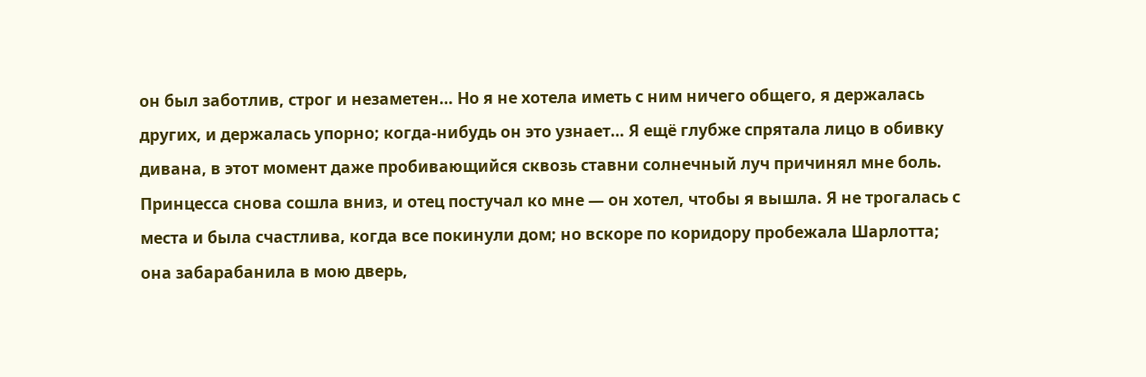он был заботлив, строг и незаметен… Но я не хотела иметь с ним ничего общего, я держалась других, и держалась упорно; когда-нибудь он это узнает… Я ещё глубже спрятала лицо в обивку дивана, в этот момент даже пробивающийся сквозь ставни солнечный луч причинял мне боль. Принцесса снова сошла вниз, и отец постучал ко мне — он хотел, чтобы я вышла. Я не трогалась с места и была счастлива, когда все покинули дом; но вскоре по коридору пробежала Шарлотта; она забарабанила в мою дверь,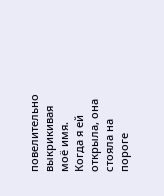повелительно выкрикивая моё имя. Когда я ей открыла, она стояла на пороге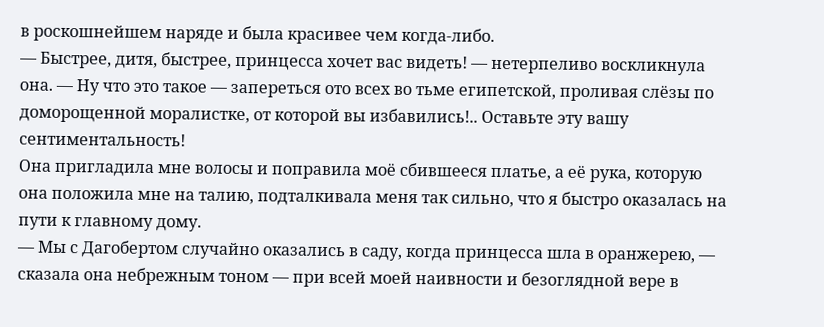в роскошнейшем наряде и была красивее чем когда-либо.
— Быстрее, дитя, быстрее, принцесса хочет вас видеть! — нетерпеливо воскликнула она. — Ну что это такое — запереться ото всех во тьме египетской, проливая слёзы по доморощенной моралистке, от которой вы избавились!.. Оставьте эту вашу сентиментальность!
Она пригладила мне волосы и поправила моё сбившееся платье, а её рука, которую она положила мне на талию, подталкивала меня так сильно, что я быстро оказалась на пути к главному дому.
— Мы с Дагобертом случайно оказались в саду, когда принцесса шла в оранжерею, — сказала она небрежным тоном — при всей моей наивности и безоглядной вере в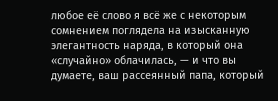любое её слово я всё же с некоторым сомнением поглядела на изысканную элегантность наряда, в который она «случайно» облачилась, — и что вы думаете, ваш рассеянный папа, который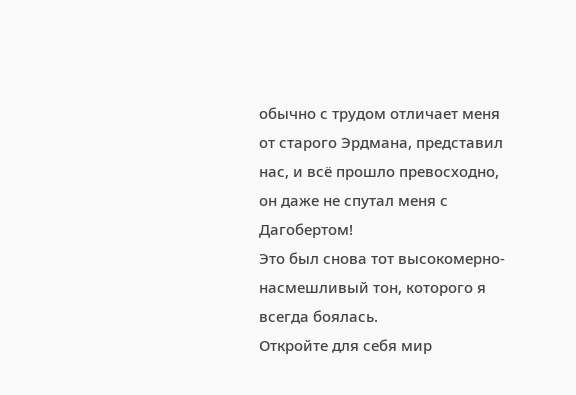обычно с трудом отличает меня от старого Эрдмана, представил нас, и всё прошло превосходно, он даже не спутал меня с Дагобертом!
Это был снова тот высокомерно-насмешливый тон, которого я всегда боялась.
Откройте для себя мир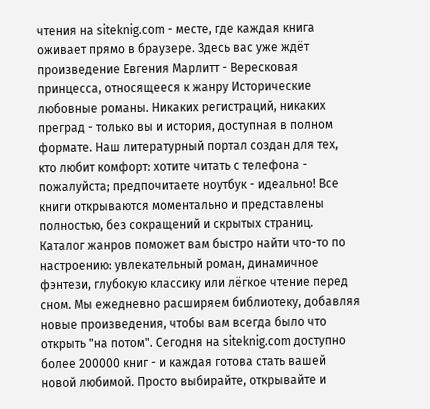чтения на siteknig.com - месте, где каждая книга оживает прямо в браузере. Здесь вас уже ждёт произведение Евгения Марлитт - Вересковая принцесса, относящееся к жанру Исторические любовные романы. Никаких регистраций, никаких преград - только вы и история, доступная в полном формате. Наш литературный портал создан для тех, кто любит комфорт: хотите читать с телефона - пожалуйста; предпочитаете ноутбук - идеально! Все книги открываются моментально и представлены полностью, без сокращений и скрытых страниц. Каталог жанров поможет вам быстро найти что-то по настроению: увлекательный роман, динамичное фэнтези, глубокую классику или лёгкое чтение перед сном. Мы ежедневно расширяем библиотеку, добавляя новые произведения, чтобы вам всегда было что открыть "на потом". Сегодня на siteknig.com доступно более 200000 книг - и каждая готова стать вашей новой любимой. Просто выбирайте, открывайте и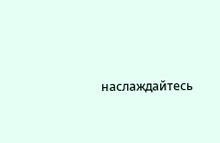наслаждайтесь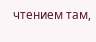чтением там,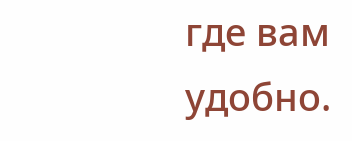где вам удобно.